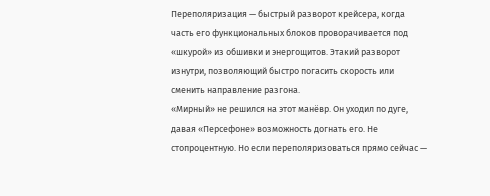Переполяризация — быстрый разворот крейсера, когда часть его функциональных блоков проворачивается под «шкурой» из обшивки и энергощитов. Этакий разворот изнутри, позволяющий быстро погасить скорость или сменить направление разгона.
«Мирный» не решился на этот манёвр. Он уходил по дуге, давая «Персефоне» возможность догнать его. Не стопроцентную. Но если переполяризоваться прямо сейчас —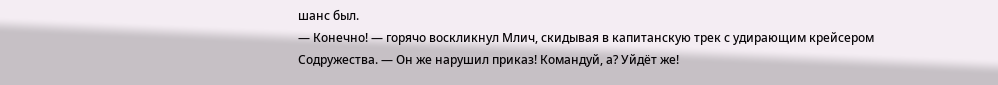шанс был.
— Конечно! — горячо воскликнул Млич, скидывая в капитанскую трек с удирающим крейсером Содружества. — Он же нарушил приказ! Командуй, а? Уйдёт же!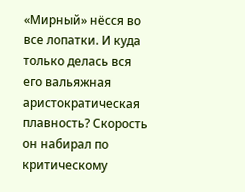«Мирный» нёсся во все лопатки. И куда только делась вся его вальяжная аристократическая плавность? Скорость он набирал по критическому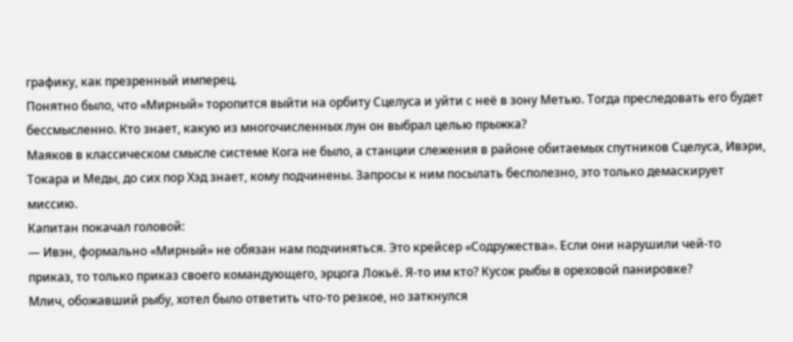графику, как презренный имперец.
Понятно было, что «Мирный» торопится выйти на орбиту Сцелуса и уйти с неё в зону Метью. Тогда преследовать его будет бессмысленно. Кто знает, какую из многочисленных лун он выбрал целью прыжка?
Маяков в классическом смысле системе Кога не было, а станции слежения в районе обитаемых спутников Сцелуса, Ивэри, Токара и Меды, до сих пор Хэд знает, кому подчинены. Запросы к ним посылать бесполезно, это только демаскирует миссию.
Капитан покачал головой:
— Ивэн, формально «Мирный» не обязан нам подчиняться. Это крейсер «Содружества». Если они нарушили чей-то приказ, то только приказ своего командующего, эрцога Локьё. Я-то им кто? Кусок рыбы в ореховой панировке?
Млич, обожавший рыбу, хотел было ответить что-то резкое, но заткнулся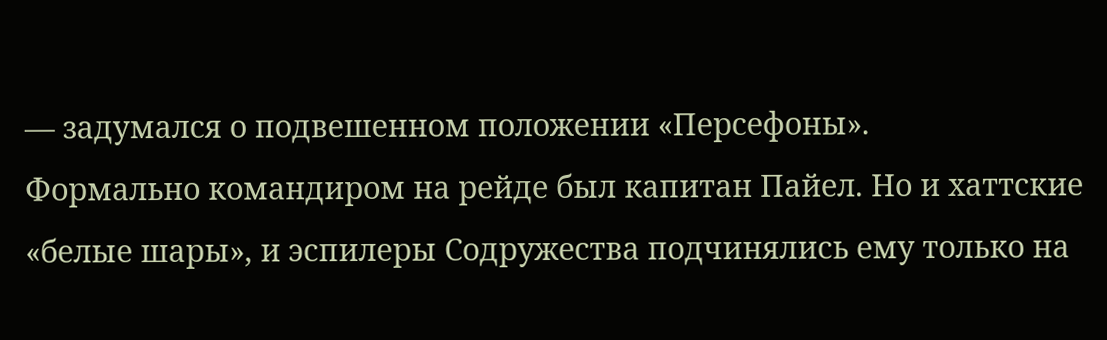— задумался о подвешенном положении «Персефоны».
Формально командиром на рейде был капитан Пайел. Но и хаттские «белые шары», и эспилеры Содружества подчинялись ему только на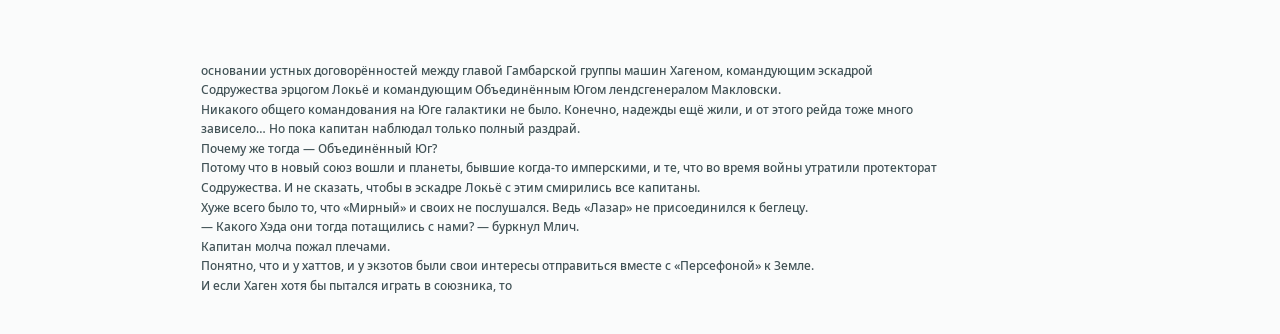основании устных договорённостей между главой Гамбарской группы машин Хагеном, командующим эскадрой Содружества эрцогом Локьё и командующим Объединённым Югом лендсгенералом Макловски.
Никакого общего командования на Юге галактики не было. Конечно, надежды ещё жили, и от этого рейда тоже много зависело… Но пока капитан наблюдал только полный раздрай.
Почему же тогда — Объединённый Юг?
Потому что в новый союз вошли и планеты, бывшие когда-то имперскими, и те, что во время войны утратили протекторат Содружества. И не сказать, чтобы в эскадре Локьё с этим смирились все капитаны.
Хуже всего было то, что «Мирный» и своих не послушался. Ведь «Лазар» не присоединился к беглецу.
— Какого Хэда они тогда потащились с нами? — буркнул Млич.
Капитан молча пожал плечами.
Понятно, что и у хаттов, и у экзотов были свои интересы отправиться вместе с «Персефоной» к Земле.
И если Хаген хотя бы пытался играть в союзника, то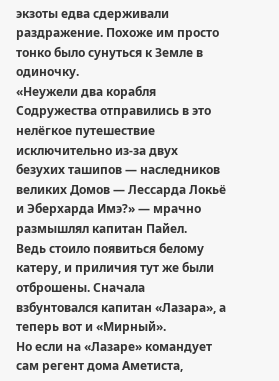экзоты едва сдерживали раздражение. Похоже им просто тонко было сунуться к Земле в одиночку.
«Неужели два корабля Содружества отправились в это нелёгкое путешествие исключительно из-за двух безухих ташипов — наследников великих Домов — Лессарда Локьё и Эберхарда Имэ?» — мрачно размышлял капитан Пайел.
Ведь стоило появиться белому катеру, и приличия тут же были отброшены. Сначала взбунтовался капитан «Лазара», а теперь вот и «Мирный».
Но если на «Лазаре» командует сам регент дома Аметиста,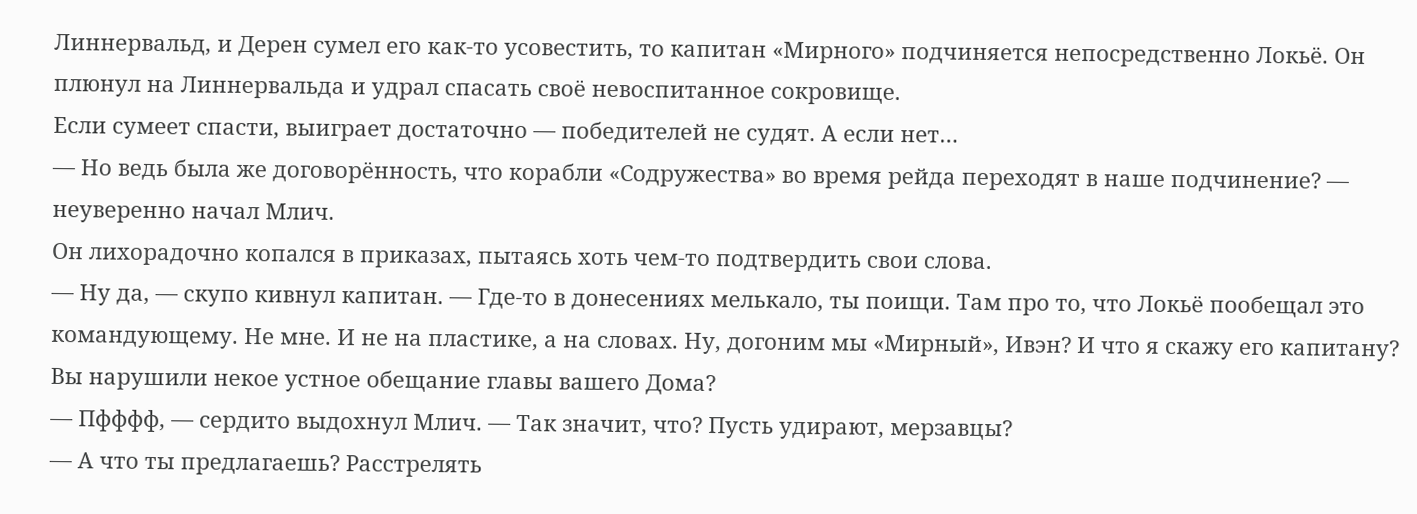Линнервальд, и Дерен сумел его как-то усовестить, то капитан «Мирного» подчиняется непосредственно Локьё. Он плюнул на Линнервальда и удрал спасать своё невоспитанное сокровище.
Если сумеет спасти, выиграет достаточно — победителей не судят. А если нет…
— Но ведь была же договорённость, что корабли «Содружества» во время рейда переходят в наше подчинение? — неуверенно начал Млич.
Он лихорадочно копался в приказах, пытаясь хоть чем-то подтвердить свои слова.
— Ну да, — скупо кивнул капитан. — Где-то в донесениях мелькало, ты поищи. Там про то, что Локьё пообещал это командующему. Не мне. И не на пластике, а на словах. Ну, догоним мы «Мирный», Ивэн? И что я скажу его капитану? Вы нарушили некое устное обещание главы вашего Дома?
— Пфффф, — сердито выдохнул Млич. — Так значит, что? Пусть удирают, мерзавцы?
— А что ты предлагаешь? Расстрелять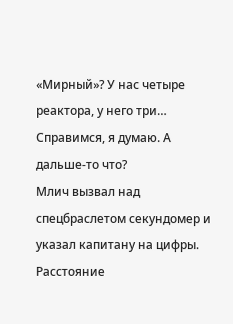«Мирный»? У нас четыре реактора, у него три… Справимся, я думаю. А дальше-то что?
Млич вызвал над спецбраслетом секундомер и указал капитану на цифры.
Расстояние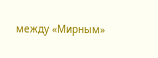между «Мирным»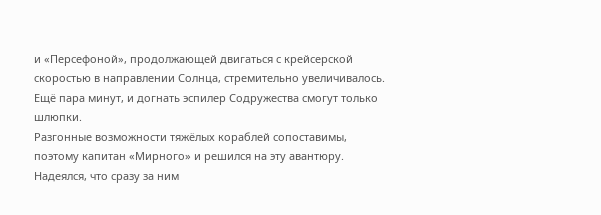и «Персефоной», продолжающей двигаться с крейсерской скоростью в направлении Солнца, стремительно увеличивалось. Ещё пара минут, и догнать эспилер Содружества смогут только шлюпки.
Разгонные возможности тяжёлых кораблей сопоставимы, поэтому капитан «Мирного» и решился на эту авантюру.
Надеялся, что сразу за ним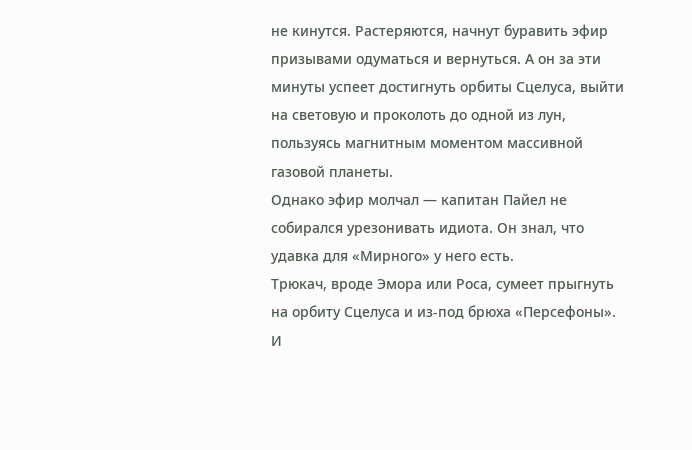не кинутся. Растеряются, начнут буравить эфир призывами одуматься и вернуться. А он за эти минуты успеет достигнуть орбиты Сцелуса, выйти на световую и проколоть до одной из лун, пользуясь магнитным моментом массивной газовой планеты.
Однако эфир молчал — капитан Пайел не собирался урезонивать идиота. Он знал, что удавка для «Мирного» у него есть.
Трюкач, вроде Эмора или Роса, сумеет прыгнуть на орбиту Сцелуса и из-под брюха «Персефоны». И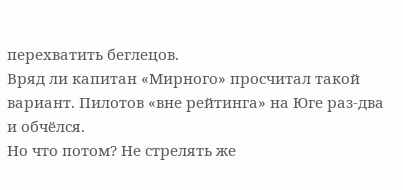перехватить беглецов.
Вряд ли капитан «Мирного» просчитал такой вариант. Пилотов «вне рейтинга» на Юге раз-два и обчёлся.
Но что потом? Не стрелять же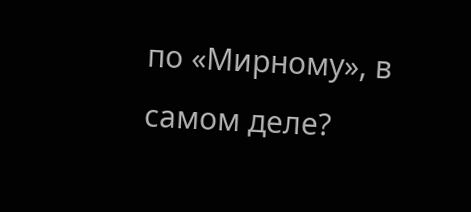по «Мирному», в самом деле?